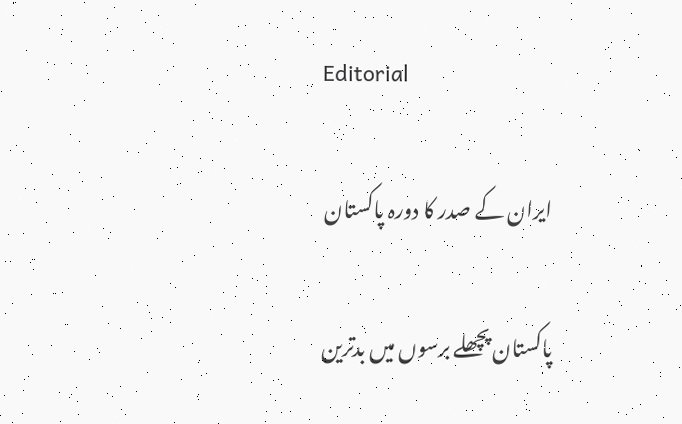Editorial

ایران کے صدر کا دورہ پاکستان

پاکستان پچھلے برسوں میں بدترین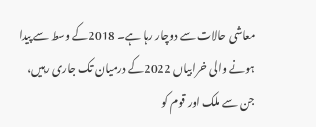معاشی حالات سے دوچار رہا ہے۔ 2018کے وسط سے پیدا ہونے والی خرابیاں 2022کے درمیان تک جاری رہیں، جن سے ملک اور قوم کو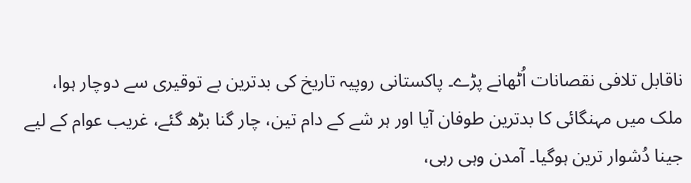ناقابل تلافی نقصانات اُٹھانے پڑے۔ پاکستانی روپیہ تاریخ کی بدترین بے توقیری سے دوچار ہوا، ملک میں مہنگائی کا بدترین طوفان آیا اور ہر شے کے دام تین، چار گنا بڑھ گئے، غریب عوام کے لیے جینا دُشوار ترین ہوگیا۔ آمدن وہی رہی،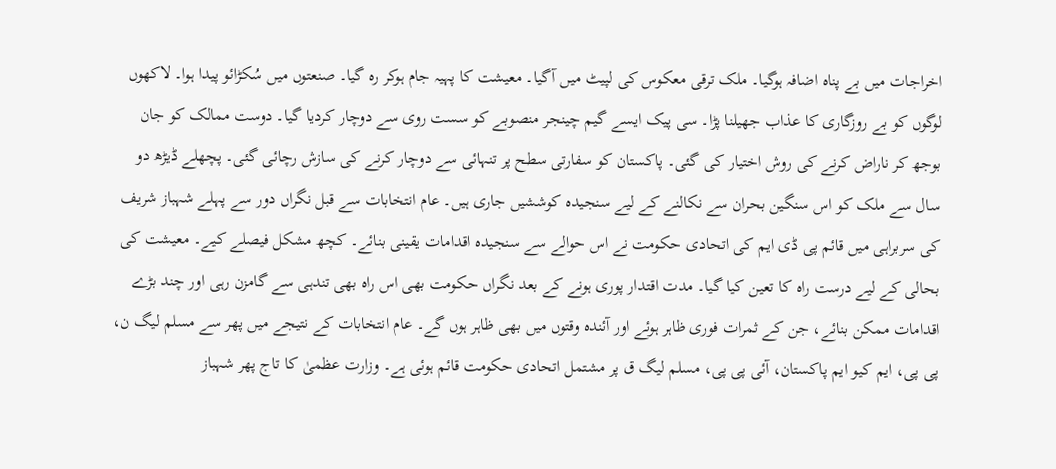اخراجات میں بے پناہ اضافہ ہوگیا۔ ملک ترقی معکوس کی لپیٹ میں آگیا۔ معیشت کا پہیہ جام ہوکر رہ گیا۔ صنعتوں میں سُکڑائو پیدا ہوا۔ لاکھوں لوگوں کو بے روزگاری کا عذاب جھیلنا پڑا۔ سی پیک ایسے گیم چینجر منصوبے کو سست روی سے دوچار کردیا گیا۔ دوست ممالک کو جان بوجھ کر ناراض کرنے کی روش اختیار کی گئی۔ پاکستان کو سفارتی سطح پر تنہائی سے دوچار کرنے کی سازش رچائی گئی۔ پچھلے ڈیڑھ دو سال سے ملک کو اس سنگین بحران سے نکالنے کے لیے سنجیدہ کوششیں جاری ہیں۔ عام انتخابات سے قبل نگراں دور سے پہلے شہباز شریف کی سربراہی میں قائم پی ڈی ایم کی اتحادی حکومت نے اس حوالے سے سنجیدہ اقدامات یقینی بنائے۔ کچھ مشکل فیصلے کیے۔ معیشت کی بحالی کے لیے درست راہ کا تعین کیا گیا۔ مدت اقتدار پوری ہونے کے بعد نگراں حکومت بھی اس راہ بھی تندہی سے گامزن رہی اور چند بڑے اقدامات ممکن بنائے، جن کے ثمرات فوری ظاہر ہوئے اور آئندہ وقتوں میں بھی ظاہر ہوں گے۔ عام انتخابات کے نتیجے میں پھر سے مسلم لیگ ن، پی پی، ایم کیو ایم پاکستان، آئی پی پی، مسلم لیگ ق پر مشتمل اتحادی حکومت قائم ہوئی ہے۔ وزارت عظمیٰ کا تاج پھر شہباز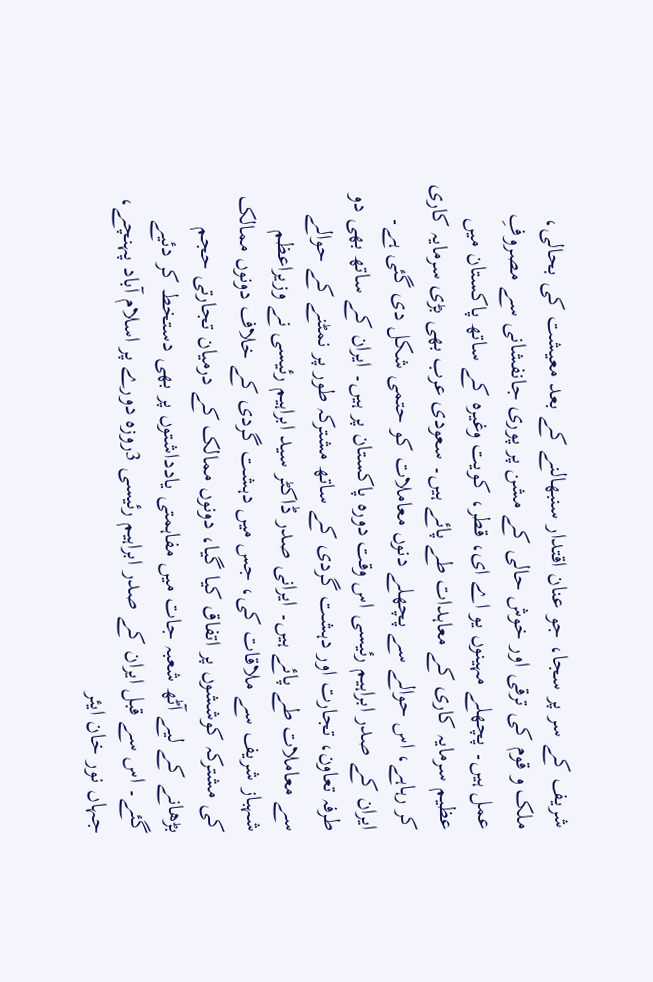شریف کے سر پر سجا، جو عنان اقتدار سنبھالنے کے بعد معیشت کی بحالی، ملک و قوم کی ترقی اور خوش حالی کے مشن پر پوری جانفشانی سے مصروفِ عمل ہیں۔ پچھلے مہینوں یو اے ای، قطر، کویت وغیرہ کے ساتھ پاکستان میں عظیم سرمایہ کاری کے معاہدات طے پائے ہیں۔ سعودی عرب بھی بڑی سرمایہ کاری کر رہاہے، اس حوالے سے پچھلے دنوں معاملات کو حتمی شکل دی گئی ہے۔ ایران کے صدر ابراہیم رئیسی اس وقت دورہ پاکستان پر ہیں۔ ایران کے ساتھ بھی دو طرفہ تعاون، تجارت اور دہشت گردی کے ساتھ مشترکہ طور پر نمٹنے کے حوالے سے معاملات طے پائے ہیں۔ ایرانی صدر ڈاکٹر سید ابراہیم رئیسی نے وزیراعظم شہباز شریف سے ملاقات کی، جس میں دہشت گردی کے خلاف دونوں ممالک کی مشترکہ کوششوں پر اتفاق کیا گیا، دونوں ممالک کے درمیان تجارتی حجم بڑھانے کے لیے آٹھ شعبہ جات میں مفاہمتی یادداشتوں پر بھی دستخط کر دئیے گئے۔ اس سے قبل ایران کے صدر ابراہیم رئیسی 3روزہ دورے پر اسلام آباد پہنچے، جہاں نور خان ایئر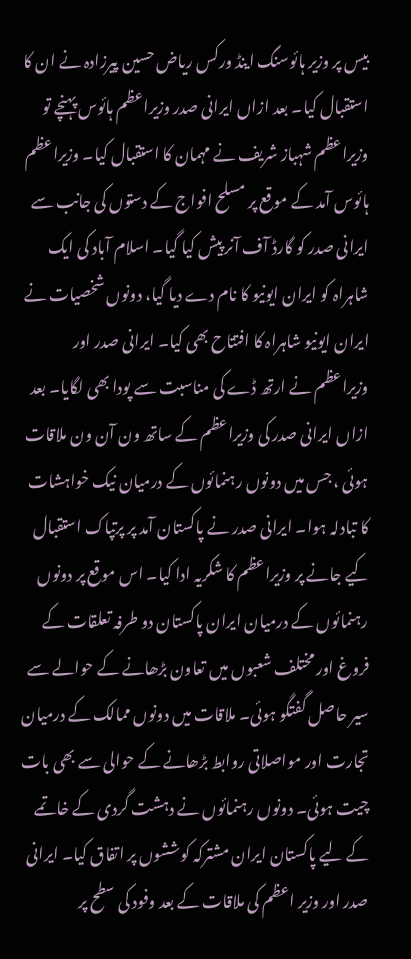بیس پر وزیر ہائوسنگ اینڈ ورکس ریاض حسین پیرزادہ نے ان کا استقبال کیا۔ بعد ازاں ایرانی صدر وزیراعظم ہائوس پہنچے تو وزیراعظم شہباز شریف نے مہمان کا استقبال کیا۔ وزیراعظم ہائوس آمد کے موقع پر مسلح افواج کے دستوں کی جانب سے ایرانی صدر کو گارڈ آف آنر پیش کیا گیا۔ اسلام آباد کی ایک شاہراہ کو ایران ایونیو کا نام دے دیا گیا، دونوں شخصیات نے ایران ایونیو شاہراہ کا افتتاح بھی کیا۔ ایرانی صدر اور وزیراعظم نے ارتھ ڈے کی مناسبت سے پودا بھی لگایا۔ بعد ازاں ایرانی صدر کی وزیراعظم کے ساتھ ون آن ون ملاقات ہوئی ، جس میں دونوں رہنمائوں کے درمیان نیک خواہشات کا تبادلہ ہوا۔ ایرانی صدر نے پاکستان آمد پر پرتپاک استقبال کیے جانے پر وزیراعظم کا شکریہ ادا کیا۔ اس موقع پر دونوں رہنمائوں کے درمیان ایران پاکستان دو طرفہ تعلقات کے فروغ اور مختلف شعبوں میں تعاون بڑھانے کے حوالے سے سیر حاصل گفتگو ہوئی۔ ملاقات میں دونوں ممالک کے درمیان تجارت اور مواصلاتی روابط بڑھانے کے حوالی سے بھی بات چیت ہوئی۔ دونوں رہنمائوں نے دہشت گردی کے خاتمے کے لیے پاکستان ایران مشترکہ کوششوں پر اتفاق کیا۔ ایرانی صدر اور وزیر اعظم کی ملاقات کے بعد وفود کی سطح پر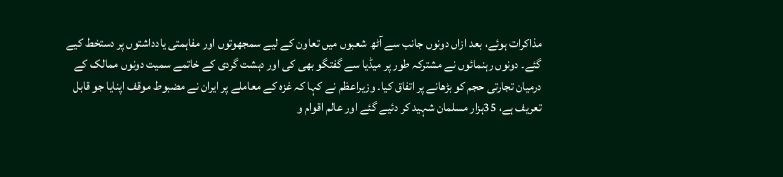مذاکرات ہوئے، بعد ازاں دونوں جانب سے آٹھ شعبوں میں تعاون کے لیے سمجھوتوں اور مفاہمتی یادداشتوں پر دستخط کیے گئے۔ دونوں رہنمائوں نے مشترکہ طور پر میڈیا سے گفتگو بھی کی اور دہشت گردی کے خاتمے سمیت دونوں ممالک کے درمیان تجارتی حجم کو بڑھانے پر اتفاق کیا۔ وزیراعظم نے کہا کہ غزہ کے معاملے پر ایران نے مضبوط موقف اپنایا جو قابل تعریف ہے، 35ہزار مسلمان شہید کر دئیے گئے اور عالم اقوام و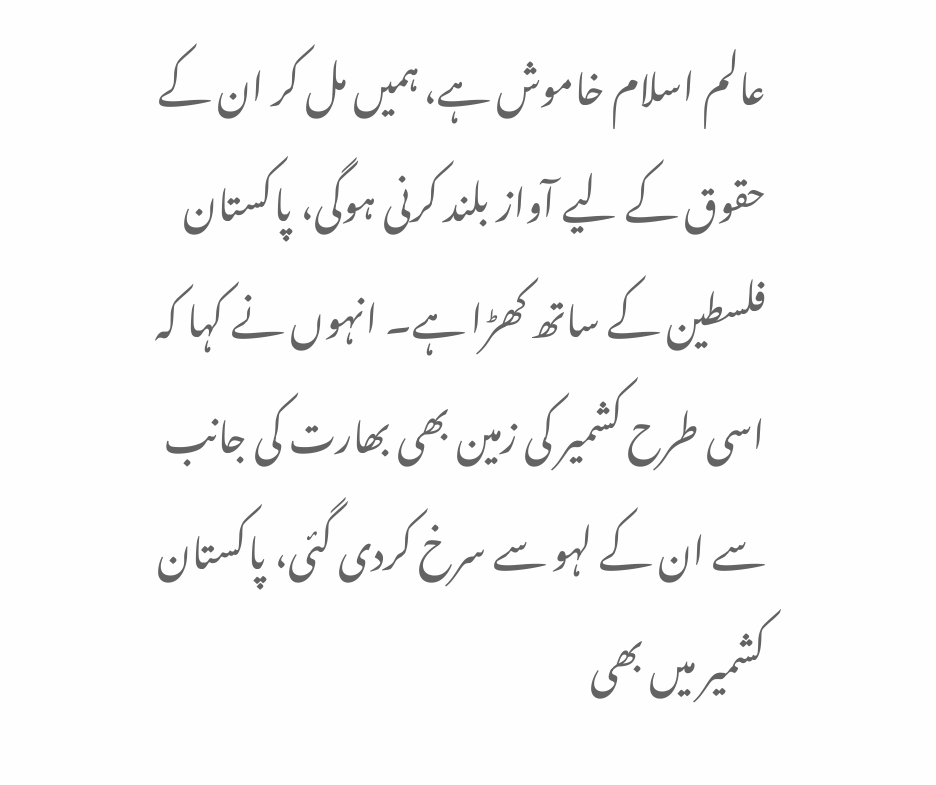عالم اسلام خاموش ہے، ہمیں مل کر ان کے حقوق کے لیے آواز بلند کرنی ہوگی، پاکستان فلسطین کے ساتھ کھڑا ہے۔ انہوں نے کہا کہ اسی طرح کشمیر کی زمین بھی بھارت کی جانب سے ان کے لہو سے سرخ کردی گئی، پاکستان کشمیر میں بھی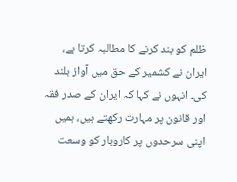ظلم کو بند کرنے کا مطالبہ کرتا ہے، ایران نے کشمیر کے حق میں آواز بلند کی۔ انہوں نے کہا کہ ایران کے صدر فقہ اور قانون پر مہارت رکھتے ہیں، ہمیں اپنی سرحدوں پر کاروبار کو وسعت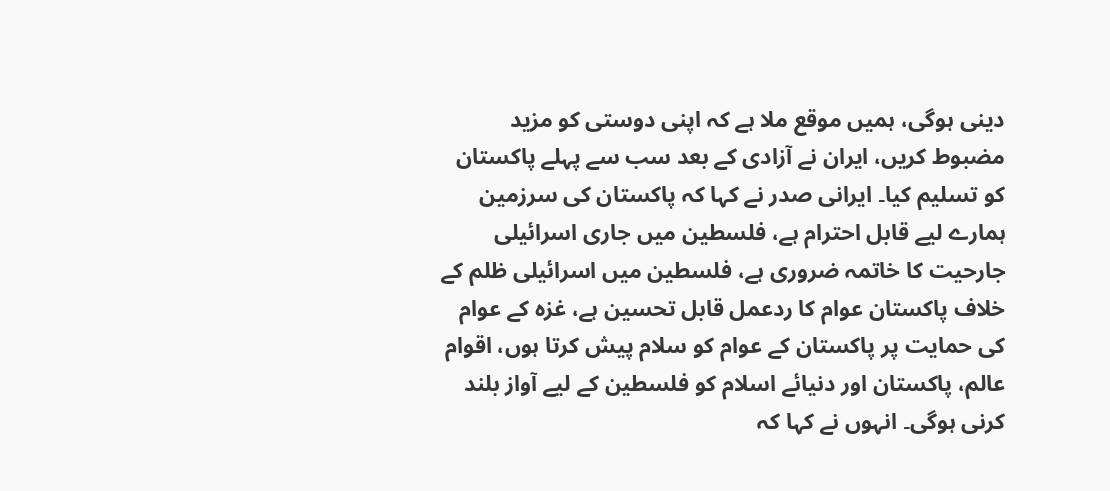دینی ہوگی، ہمیں موقع ملا ہے کہ اپنی دوستی کو مزید مضبوط کریں، ایران نے آزادی کے بعد سب سے پہلے پاکستان کو تسلیم کیا۔ ایرانی صدر نے کہا کہ پاکستان کی سرزمین ہمارے لیے قابل احترام ہے، فلسطین میں جاری اسرائیلی جارحیت کا خاتمہ ضروری ہے، فلسطین میں اسرائیلی ظلم کے خلاف پاکستان عوام کا ردعمل قابل تحسین ہے، غزہ کے عوام کی حمایت پر پاکستان کے عوام کو سلام پیش کرتا ہوں، اقوام عالم، پاکستان اور دنیائے اسلام کو فلسطین کے لیے آواز بلند کرنی ہوگی۔ انہوں نے کہا کہ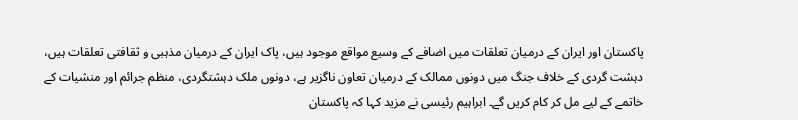پاکستان اور ایران کے درمیان تعلقات میں اضافے کے وسیع مواقع موجود ہیں، پاک ایران کے درمیان مذہبی و ثقافتی تعلقات ہیں، دہشت گردی کے خلاف جنگ میں دونوں ممالک کے درمیان تعاون ناگزیر ہے، دونوں ملک دہشتگردی، منظم جرائم اور منشیات کے خاتمے کے لیے مل کر کام کریں گے۔ ابراہیم رئیسی نے مزید کہا کہ پاکستان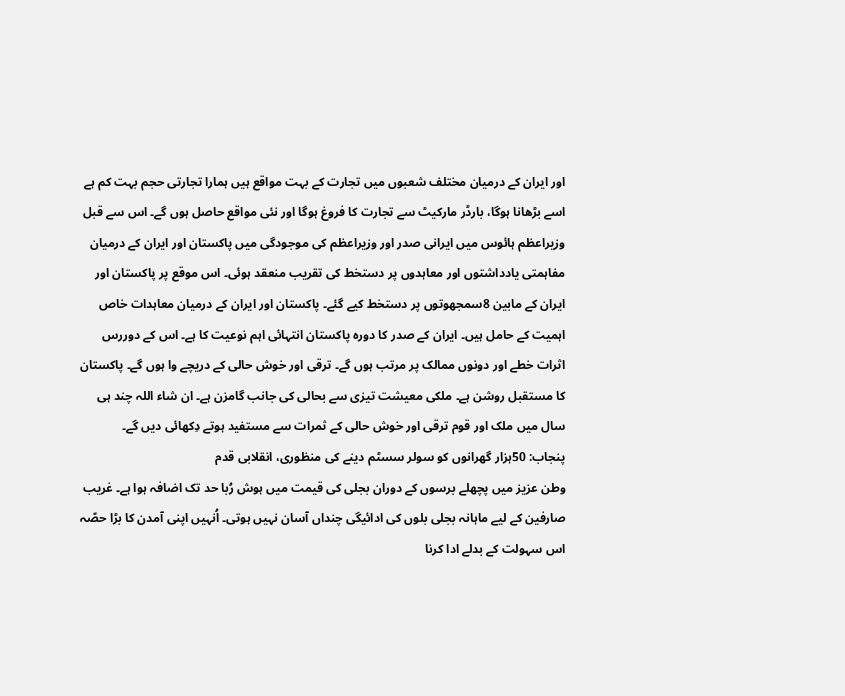اور ایران کے درمیان مختلف شعبوں میں تجارت کے بہت مواقع ہیں ہمارا تجارتی حجم بہت کم ہے اسے بڑھانا ہوگا، بارڈر مارکیٹ سے تجارت کا فروغ ہوگا اور نئی مواقع حاصل ہوں گے۔ اس سے قبل وزیراعظم ہائوس میں ایرانی صدر اور وزیراعظم کی موجودگی میں پاکستان اور ایران کے درمیان مفاہمتی یادداشتوں اور معاہدوں پر دستخط کی تقریب منعقد ہوئی۔ اس موقع پر پاکستان اور ایران کے مابین 8سمجھوتوں پر دستخط کیے گئے۔ پاکستان اور ایران کے درمیان معاہدات خاص اہمیت کے حامل ہیں۔ ایران کے صدر کا دورہ پاکستان انتہائی اہم نوعیت کا ہے۔ اس کے دوررس اثرات خطے اور دونوں ممالک پر مرتب ہوں گے۔ ترقی اور خوش حالی کے دریچے وا ہوں گے۔ پاکستان کا مستقبل روشن ہے۔ ملکی معیشت تیزی سے بحالی کی جانب گامزن ہے۔ ان شاء اللہ چند ہی سال میں ملک اور قوم ترقی اور خوش حالی کے ثمرات سے مستفید ہوتے دِکھائی دیں گے۔
پنجاب: 50ہزار گھرانوں کو سولر سسٹم دینے کی منظوری، انقلابی قدم
وطن عزیز میں پچھلے برسوں کے دوران بجلی کی قیمت میں ہوش رُبا حد تک اضافہ ہوا ہے۔ غریب صارفین کے لیے ماہانہ بجلی بلوں کی ادائیگی چنداں آسان نہیں ہوتی۔ اُنہیں اپنی آمدن کا بڑا حصّہ اس سہولت کے بدلے ادا کرنا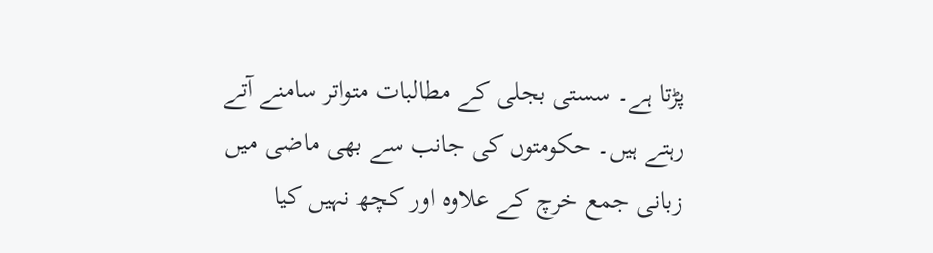پڑتا ہے۔ سستی بجلی کے مطالبات متواتر سامنے آتے رہتے ہیں۔ حکومتوں کی جانب سے بھی ماضی میں زبانی جمع خرچ کے علاوہ اور کچھ نہیں کیا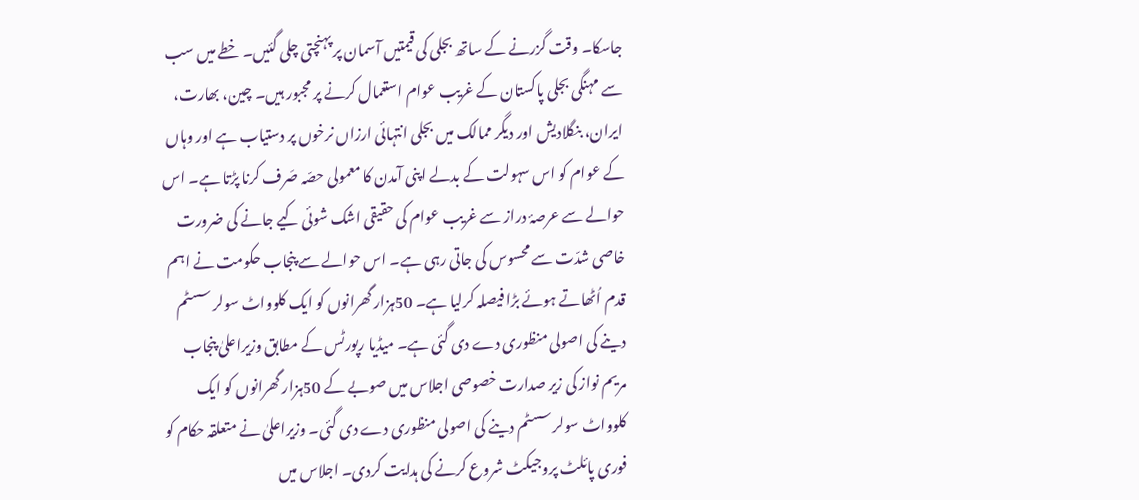جاسکا۔ وقت گزرنے کے ساتھ بجلی کی قیمتیں آسمان پر پہنچتی چلی گئیں۔ خطے میں سب سے مہنگی بجلی پاکستان کے غریب عوام استعمال کرنے پر مجبور ہیں۔ چین، بھارت، ایران، بنگلادیش اور دیگر ممالک میں بجلی انتہائی ارزاں نرخوں پر دستیاب ہے اور وہاں کے عوام کو اس سہولت کے بدلے اپنی آمدن کا معمولی حصّہ صَرف کرنا پڑتا ہے۔ اس حوالے سے عرصۂ دراز سے غریب عوام کی حقیقی اشک شوئی کیے جانے کی ضرورت خاصی شدّت سے محسوس کی جاتی رہی ہے۔ اس حوالے سے پنجاب حکومت نے اہم قدم اُٹھاتے ہوئے بڑا فیصلہ کرلیا ہے۔ 50ہزار گھرانوں کو ایک کلوواٹ سولر سسٹم دینے کی اصولی منظوری دے دی گئی ہے۔ میڈیا رپورٹس کے مطابق وزیراعلیٰ پنجاب مریم نواز کی زیر صدارت خصوصی اجلاس میں صوبے کے 50ہزار گھرانوں کو ایک کلوواٹ سولر سسٹم دینے کی اصولی منظوری دے دی گئی۔ وزیراعلیٰ نے متعلقہ حکام کو فوری پائلٹ پروجیکٹ شروع کرنے کی ہدایت کردی۔ اجلاس میں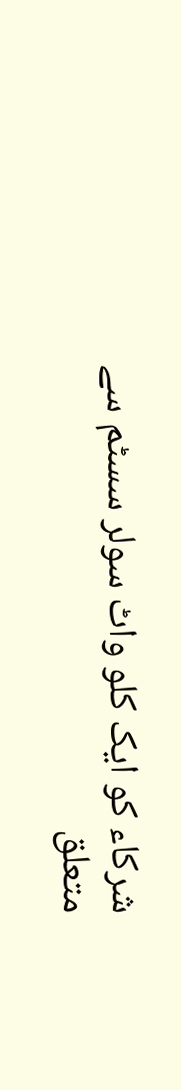شرکاء کو ایک کلو واٹ سولر سسٹم سے متعلق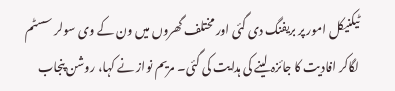ٹیکنیکل امور پر بریفنگ دی گئی اور مختلف گھروں میں ون کے وی سولر سسٹم لگاکر افادیت کا جائزہ لینے کی ہدایت کی گئی۔ مریم نواز نے کہا، روشن پنجاب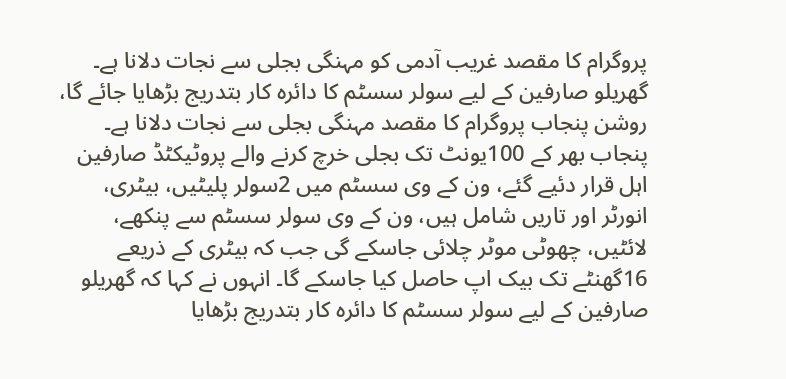پروگرام کا مقصد غریب آدمی کو مہنگی بجلی سے نجات دلانا ہے۔ گھریلو صارفین کے لیے سولر سسٹم کا دائرہ کار بتدریج بڑھایا جائے گا، روشن پنجاب پروگرام کا مقصد مہنگی بجلی سے نجات دلانا ہے۔ پنجاب بھر کے 100یونٹ تک بجلی خرچ کرنے والے پروٹیکٹڈ صارفین اہل قرار دئیے گئے، ون کے وی سسٹم میں 2سولر پلیٹیں، بیٹری، انورٹر اور تاریں شامل ہیں، ون کے وی سولر سسٹم سے پنکھے، لائٹیں، چھوٹی موٹر چلائی جاسکے گی جب کہ بیٹری کے ذریعے 16گھنٹے تک بیک اپ حاصل کیا جاسکے گا۔ انہوں نے کہا کہ گھریلو صارفین کے لیے سولر سسٹم کا دائرہ کار بتدریج بڑھایا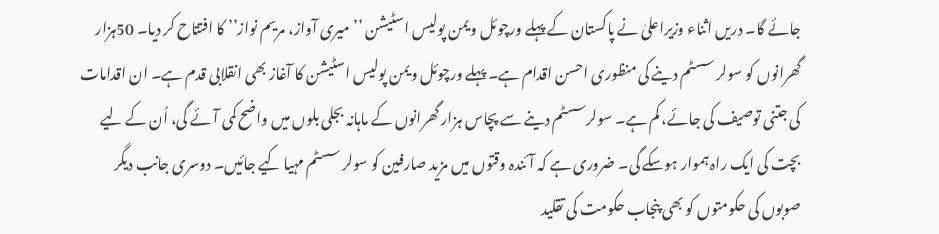جائے گا۔ دریں اثناء وزیراعلیٰ نے پاکستان کے پہلے ورچوئل ویمن پولیس اسٹیشن ’’میری آواز، مریم نواز’’ کا افتتاح کر دیا۔ 50ہزار گھرانوں کو سولر سسٹم دینے کی منظوری احسن اقدام ہے۔ پہلے ورچوئل ویمن پولیس اسٹیشن کا آغاز بھی انقلابی قدم ہے۔ ان اقدامات کی جتنی توصیف کی جائے، کم ہے۔ سولرسسٹم دینے سے پچاس ہزار گھرانوں کے ماہانہ بجلی بلوں میں واضح کمی آئے گی، اُن کے لیے بچت کی ایک راہ ہموار ہوسکے گی۔ ضروری ہے کہ آئندہ وقتوں میں مزید صارفین کو سولر سسٹم مہیا کیے جائیں۔ دوسری جانب دیگر صوبوں کی حکومتوں کو بھی پنجاب حکومت کی تقلید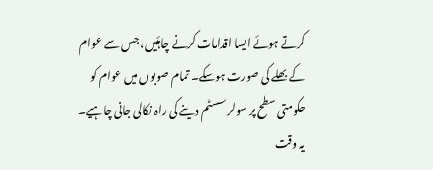کرتے ہوئے ایسا اقدامات کرنے چاہئیں، جس سے عوام کے بھلے کی صورت ہوسکے۔ تمام صوبوں میں عوام کو حکومتی سطح پر سولر سسٹم دینے کی راہ نکالی جانی چاہیے۔ یہ وقت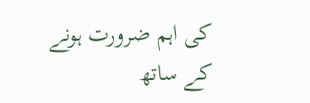کی اہم ضرورت ہونے کے ساتھ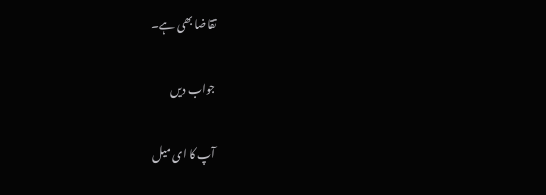تقاضا بھی ہے۔

جواب دیں

آپ کا ای میل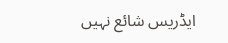ایڈریس شائع نہیں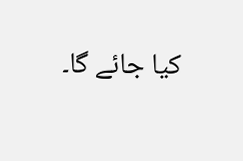کیا جائے گا۔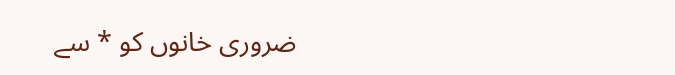ضروری خانوں کو * سے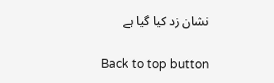نشان زد کیا گیا ہے

Back to top button